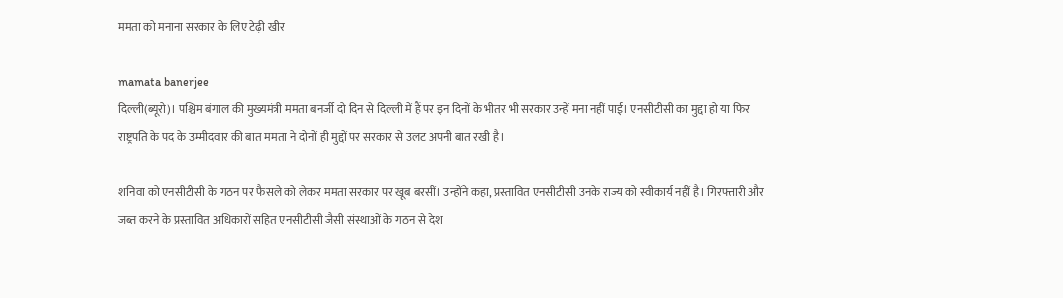ममता को मनाना सरकार के लिए टेढ़ी खीर

mamata banerjee
दिल्ली(ब्यूरो)। पश्चिम बंगाल की मुख्यमंत्री ममता बनर्जी दो दिन से दिल्ली में हैं पर इन दिनों के भीतर भी सरकार उन्हें मना नहीं पाई। एनसीटीसी का मुद्दा हो या फिर राष्ट्रपति के पद के उम्मीदवार की बात ममता ने दोनों ही मुद्दों पर सरकार से उलट अपनी बात रखी है।

शनिवा को एनसीटीसी के गठन पर फैसले को लेकर ममता सरकार पर खूब बरसीं। उन्होंने कहा, प्रस्तावित एनसीटीसी उनके राज्य को स्वीकार्य नहीं है। गिरफ्तारी और जब्त करने के प्रस्तावित अधिकारों सहित एनसीटीसी जैसी संस्थाओं के गठन से देश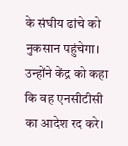के संघीय ढांचे को नुकसान पहुंचेगा। उन्होंने केंद्र को कहा कि वह एनसीटीसी का आदेश रद करे।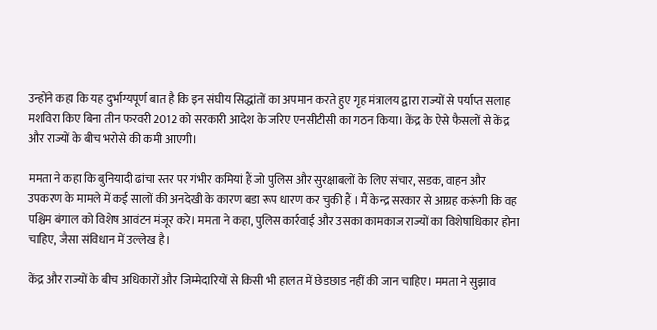उन्होंने कहा कि यह दुर्भाग्यपूर्ण बात है कि इन संघीय सिद्धांतों का अपमान करते हुए गृह मंत्रालय द्वारा राज्यों से पर्याप्त सलाह मशविरा किए बिना तीन फरवरी 2012 को सरकारी आदेश के जरिए एनसीटीसी का गठन किया। केंद्र के ऐसे फैसलों से केंद्र और राज्यों के बीच भरोसे की कमी आएगी।

ममता ने कहा कि बुनियादी ढांचा स्तर पर गंभीर कमियां हैं जो पुलिस और सुरक्षाबलों के लिए संचार, सडक, वाहन और उपकरण के मामले में कई सालों की अनदेखी के कारण बडा रूप धारण कर चुकी हैं । मैं केन्द्र सरकार से आग्रह करूंगी कि वह पश्चिम बंगाल को विशेष आवंटन मंजूर करे। ममता ने कहा, पुलिस कार्रवाई और उसका कामकाज राज्यों का विशेषाधिकार होना चाहिए, जैसा संविधान में उल्लेख है।

केंद्र और राज्यों के बीच अधिकारों और जिम्मेदारियों से किसी भी हालत में छेडछाड नहीं की जान चाहिए। ममता ने सुझाव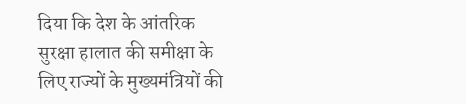दिया कि देश के आंतरिक सुरक्षा हालात की समीक्षा के लिए राज्यों के मुख्यमंत्रियों की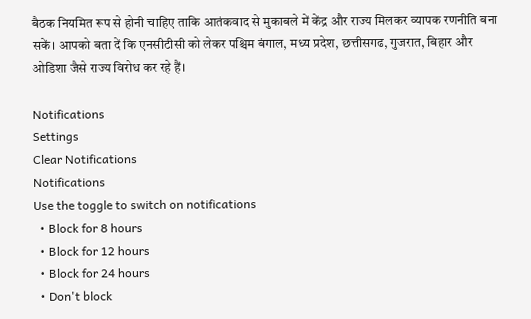बैठक नियमित रूप से होनी चाहिए ताकि आतंकवाद से मुकाबले में केंद्र और राज्य मिलकर व्यापक रणनीति बना सकें। आपको बता दें कि एनसीटीसी को लेकर पश्चिम बंगाल, मध्य प्रदेश, छत्तीसगढ, गुजरात, बिहार और ओडिशा जैसे राज्य विरोध कर रहे हैं।

Notifications
Settings
Clear Notifications
Notifications
Use the toggle to switch on notifications
  • Block for 8 hours
  • Block for 12 hours
  • Block for 24 hours
  • Don't block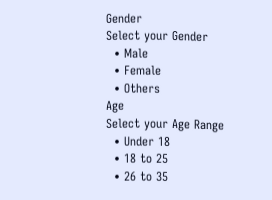Gender
Select your Gender
  • Male
  • Female
  • Others
Age
Select your Age Range
  • Under 18
  • 18 to 25
  • 26 to 35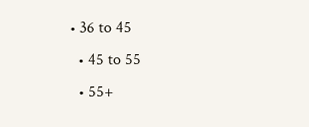• 36 to 45
  • 45 to 55
  • 55+